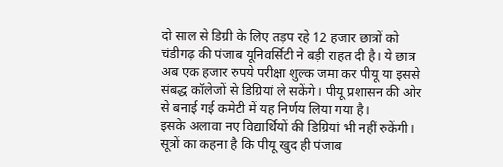दो साल से डिग्री के लिए तड़प रहे 12 हजार छात्रों को चंडीगढ़ की पंजाब यूनिवर्सिटी ने बड़ी राहत दी है। ये छात्र अब एक हजार रुपये परीक्षा शुल्क जमा कर पीयू या इससे संबद्ध कॉलेजों से डिग्रियां ले सकेंगे। पीयू प्रशासन की ओर से बनाई गई कमेटी में यह निर्णय लिया गया है।
इसके अलावा नए विद्यार्थियों की डिग्रियां भी नहीं रुकेंगी। सूत्रों का कहना है कि पीयू खुद ही पंजाब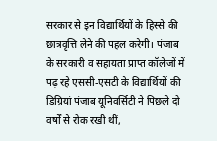सरकार से इन विद्यार्थियों के हिस्से की छात्रवृत्ति लेने की पहल करेगी। पंजाब के सरकारी व सहायता प्राप्त कॉलेजों में पढ़ रहे एससी-एसटी के विद्यार्थियों की डिग्रियां पंजाब यूनिवर्सिटी ने पिछले दो वर्षों से रोक रखी थीं,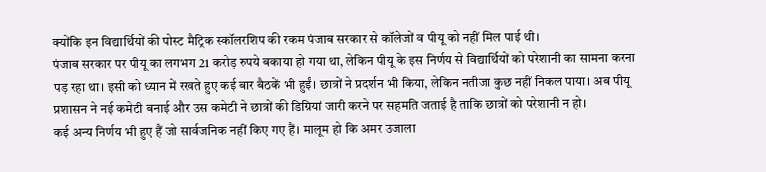क्योंकि इन विद्यार्थियों की पोस्ट मैट्रिक स्कॉलरशिप की रकम पंजाब सरकार से कॉलेजों व पीयू को नहीं मिल पाई थी।
पंजाब सरकार पर पीयू का लगभग 21 करोड़ रुपये बकाया हो गया था, लेकिन पीयू के इस निर्णय से विद्यार्थियों को परेशानी का सामना करना पड़ रहा था। इसी को ध्यान में रखते हुए कई बार बैठकें भी हुईं। छात्रों ने प्रदर्शन भी किया, लेकिन नतीजा कुछ नहीं निकल पाया। अब पीयू प्रशासन ने नई कमेटी बनाई और उस कमेटी ने छात्रों की डिग्रियां जारी करने पर सहमति जताई है ताकि छात्रों को परेशानी न हो।
कई अन्य निर्णय भी हुए हैं जो सार्वजनिक नहीं किए गए हैं। मालूम हो कि अमर उजाला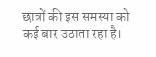छात्रों की इस समस्या को कई बार उठाता रहा है।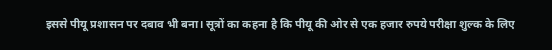इससे पीयू प्रशासन पर दबाव भी बना। सूत्रों का कहना है कि पीयू की ओर से एक हजार रुपये परीक्षा शुल्क के लिए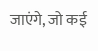जाएंगे, जो कई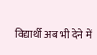विद्यार्थी अब भी देने में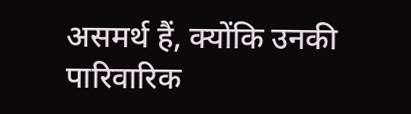असमर्थ हैं, क्योंकि उनकी पारिवारिक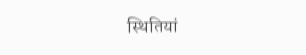स्थितियां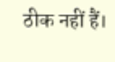ठीक नहीं हैं।